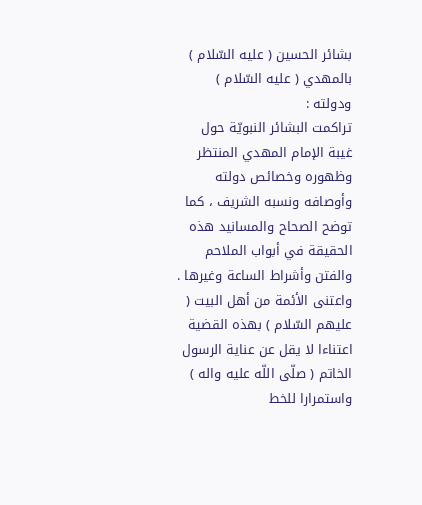بشائر الحسين ( عليه السّلام ) بالمهدي ( عليه السّلام ) ودولته :
تراكمت البشائر النبويّة حول غيبة الإمام المهدي المنتظر وظهوره وخصائص دولته وأوصافه ونسبه الشريف ، كما توضح الصحاح والمسانيد هذه الحقيقة في أبواب الملاحم والفتن وأشراط الساعة وغيرها .
واعتنى الأئمة من أهل البيت ( عليهم السّلام ) بهذه القضية اعتناءا لا يقل عن عناية الرسول الخاتم ( صلّى اللّه عليه واله ) واستمرارا للخط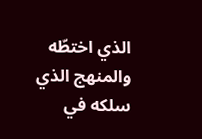الذي اختطّه والمنهج الذي سلكه في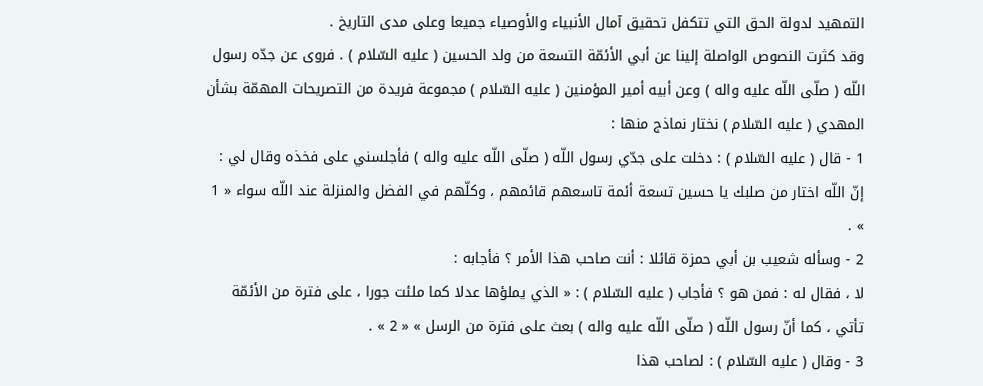التمهيد لدولة الحق التي تتكفل تحقيق آمال الأنبياء والأوصياء جميعا وعلى مدى التاريخ .
وقد كثرت النصوص الواصلة إلينا عن أبي الأئمّة التسعة من ولد الحسين ( عليه السّلام ) . فروى عن جدّه رسول اللّه ( صلّى اللّه عليه واله ) وعن أبيه أمير المؤمنين ( عليه السّلام ) مجموعة فريدة من التصريحات المهمّة بشأن المهدي ( عليه السّلام ) نختار نماذج منها :
1 - قال ( عليه السّلام ) : دخلت على جدّي رسول اللّه ( صلّى اللّه عليه واله ) فأجلسني على فخذه وقال لي : إنّ اللّه اختار من صلبك يا حسين تسعة أئمة تاسعهم قائمهم ، وكلّهم في الفضل والمنزلة عند اللّه سواء « 1 » .
2 - وسأله شعيب بن أبي حمزة قائلا : أنت صاحب هذا الأمر ؟ فأجابه :
لا ، فقال له : فمن هو ؟ فأجاب ( عليه السّلام ) : « الذي يملؤها عدلا كما ملئت جورا ، على فترة من الأئمّة تأتي ، كما أنّ رسول اللّه ( صلّى اللّه عليه واله ) بعث على فترة من الرسل » « 2 » .
3 - وقال ( عليه السّلام ) : لصاحب هذا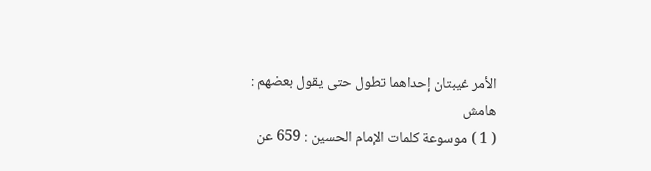الأمر غيبتان إحداهما تطول حتى يقول بعضهم :
هامش
( 1 ) موسوعة كلمات الإمام الحسين : 659 عن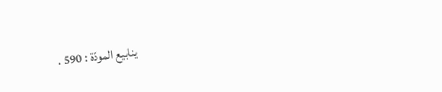ينابيع المودّة : 590 .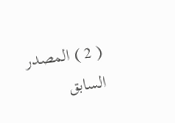( 2 ) المصدر السابق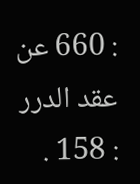: 660 عن عقد الدرر : 158 .